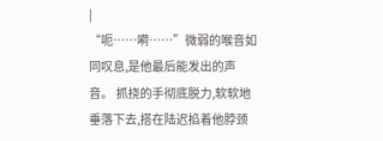|
“呃……嗬……”微弱的喉音如同叹息,是他最后能发出的声音。 抓挠的手彻底脱力,软软地垂落下去,搭在陆迟掐着他脖颈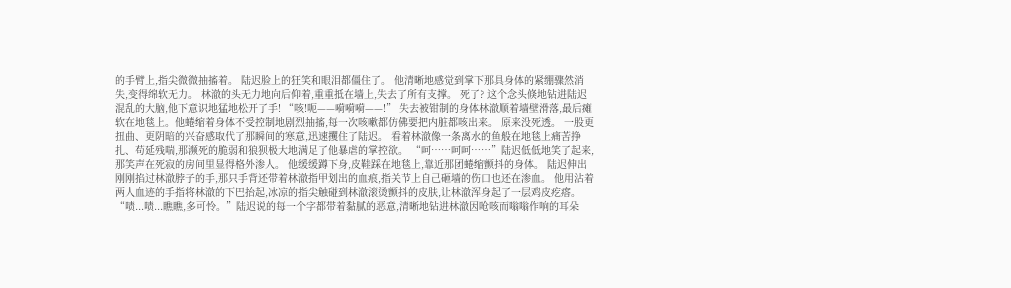的手臂上,指尖微微抽搐着。 陆迟脸上的狂笑和眼泪都僵住了。 他清晰地感觉到掌下那具身体的紧绷骤然消失,变得绵软无力。 林澈的头无力地向后仰着,重重抵在墙上,失去了所有支撑。 死了? 这个念头倏地钻进陆迟混乱的大脑,他下意识地猛地松开了手! “咳!呃——嗬嗬嗬——!” 失去被钳制的身体林澈顺着墙壁滑落,最后瘫软在地毯上。他蜷缩着身体不受控制地剧烈抽搐,每一次咳嗽都仿佛要把内脏都咳出来。 原来没死透。 一股更扭曲、更阴暗的兴奋感取代了那瞬间的寒意,迅速攫住了陆迟。 看着林澈像一条离水的鱼般在地毯上痛苦挣扎、苟延残喘,那濒死的脆弱和狼狈极大地满足了他暴虐的掌控欲。 “呵……呵呵……”陆迟低低地笑了起来,那笑声在死寂的房间里显得格外渗人。 他缓缓蹲下身,皮鞋踩在地毯上,靠近那团蜷缩颤抖的身体。 陆迟伸出刚刚掐过林澈脖子的手,那只手背还带着林澈指甲划出的血痕,指关节上自己砸墙的伤口也还在渗血。 他用沾着两人血迹的手指将林澈的下巴抬起,冰凉的指尖触碰到林澈滚烫颤抖的皮肤,让林澈浑身起了一层鸡皮疙瘩。 “啧...啧...瞧瞧,多可怜。”陆迟说的每一个字都带着黏腻的恶意,清晰地钻进林澈因呛咳而嗡嗡作响的耳朵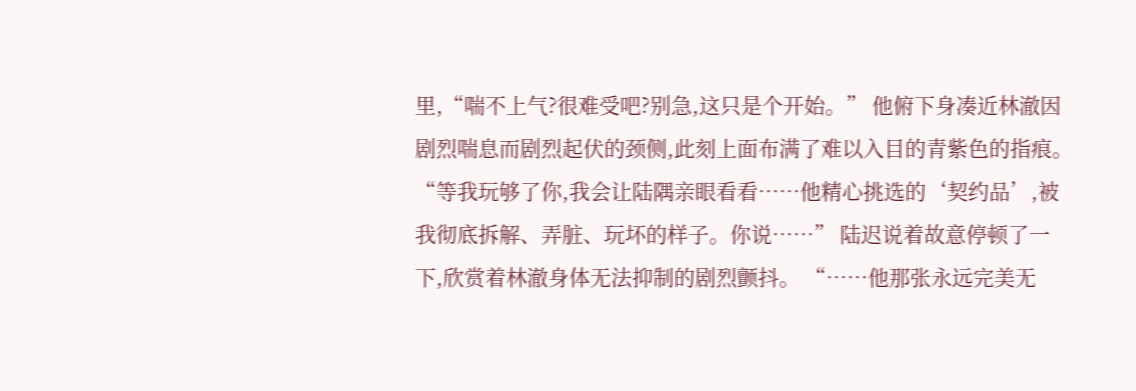里,“喘不上气?很难受吧?别急,这只是个开始。” 他俯下身凑近林澈因剧烈喘息而剧烈起伏的颈侧,此刻上面布满了难以入目的青紫色的指痕。 “等我玩够了你,我会让陆隅亲眼看看……他精心挑选的‘契约品’,被我彻底拆解、弄脏、玩坏的样子。你说……” 陆迟说着故意停顿了一下,欣赏着林澈身体无法抑制的剧烈颤抖。 “……他那张永远完美无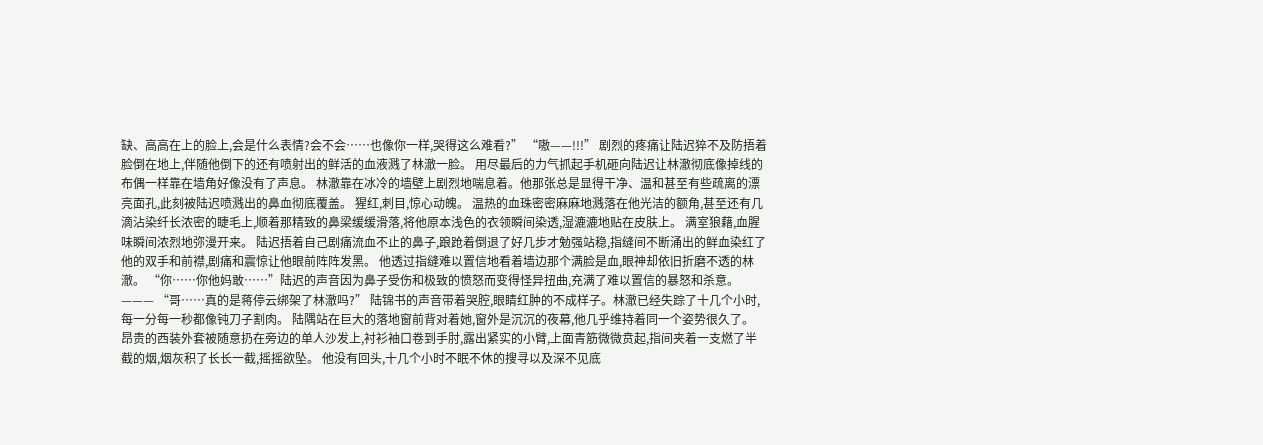缺、高高在上的脸上,会是什么表情?会不会……也像你一样,哭得这么难看?” “嗷——!!!” 剧烈的疼痛让陆迟猝不及防捂着脸倒在地上,伴随他倒下的还有喷射出的鲜活的血液溅了林澈一脸。 用尽最后的力气抓起手机砸向陆迟让林澈彻底像掉线的布偶一样靠在墙角好像没有了声息。 林澈靠在冰冷的墙壁上剧烈地喘息着。他那张总是显得干净、温和甚至有些疏离的漂亮面孔,此刻被陆迟喷溅出的鼻血彻底覆盖。 猩红,刺目,惊心动魄。 温热的血珠密密麻麻地溅落在他光洁的额角,甚至还有几滴沾染纤长浓密的睫毛上,顺着那精致的鼻梁缓缓滑落,将他原本浅色的衣领瞬间染透,湿漉漉地贴在皮肤上。 满室狼藉,血腥味瞬间浓烈地弥漫开来。 陆迟捂着自己剧痛流血不止的鼻子,踉跄着倒退了好几步才勉强站稳,指缝间不断涌出的鲜血染红了他的双手和前襟,剧痛和震惊让他眼前阵阵发黑。 他透过指缝难以置信地看着墙边那个满脸是血,眼神却依旧折磨不透的林澈。 “你……你他妈敢……”陆迟的声音因为鼻子受伤和极致的愤怒而变得怪异扭曲,充满了难以置信的暴怒和杀意。 ——— “哥……真的是蒋停云绑架了林澈吗?” 陆锦书的声音带着哭腔,眼睛红肿的不成样子。林澈已经失踪了十几个小时,每一分每一秒都像钝刀子割肉。 陆隅站在巨大的落地窗前背对着她,窗外是沉沉的夜幕,他几乎维持着同一个姿势很久了。 昂贵的西装外套被随意扔在旁边的单人沙发上,衬衫袖口卷到手肘,露出紧实的小臂,上面青筋微微贲起,指间夹着一支燃了半截的烟,烟灰积了长长一截,摇摇欲坠。 他没有回头,十几个小时不眠不休的搜寻以及深不见底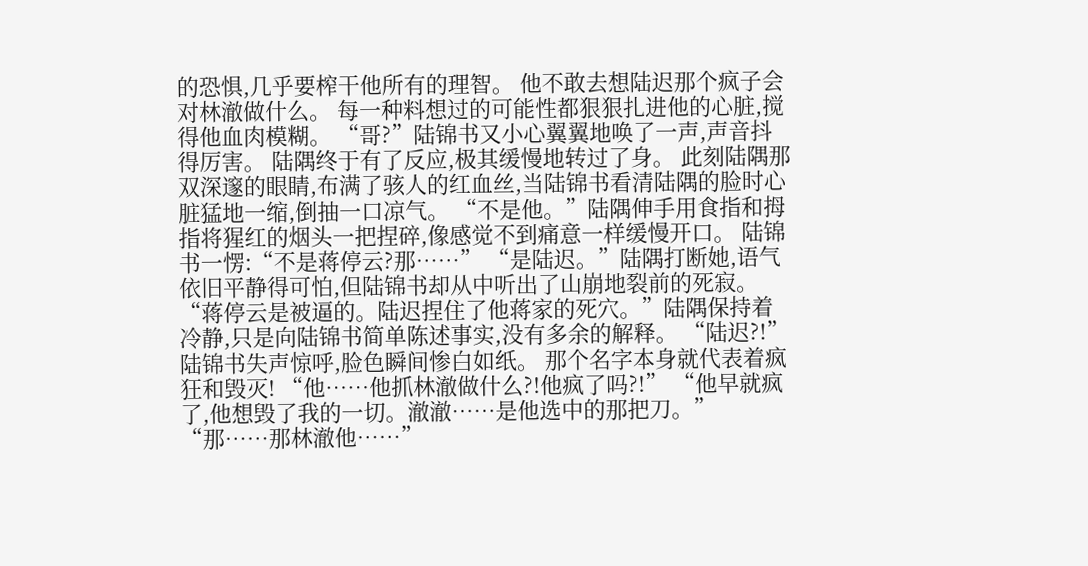的恐惧,几乎要榨干他所有的理智。 他不敢去想陆迟那个疯子会对林澈做什么。 每一种料想过的可能性都狠狠扎进他的心脏,搅得他血肉模糊。 “哥?”陆锦书又小心翼翼地唤了一声,声音抖得厉害。 陆隅终于有了反应,极其缓慢地转过了身。 此刻陆隅那双深邃的眼睛,布满了骇人的红血丝,当陆锦书看清陆隅的脸时心脏猛地一缩,倒抽一口凉气。 “不是他。”陆隅伸手用食指和拇指将猩红的烟头一把捏碎,像感觉不到痛意一样缓慢开口。 陆锦书一愣:“不是蒋停云?那……” “是陆迟。”陆隅打断她,语气依旧平静得可怕,但陆锦书却从中听出了山崩地裂前的死寂。 “蒋停云是被逼的。陆迟捏住了他蒋家的死穴。”陆隅保持着冷静,只是向陆锦书简单陈述事实,没有多余的解释。 “陆迟?!”陆锦书失声惊呼,脸色瞬间惨白如纸。 那个名字本身就代表着疯狂和毁灭! “他……他抓林澈做什么?!他疯了吗?!” “他早就疯了,他想毁了我的一切。澈澈……是他选中的那把刀。” “那……那林澈他……”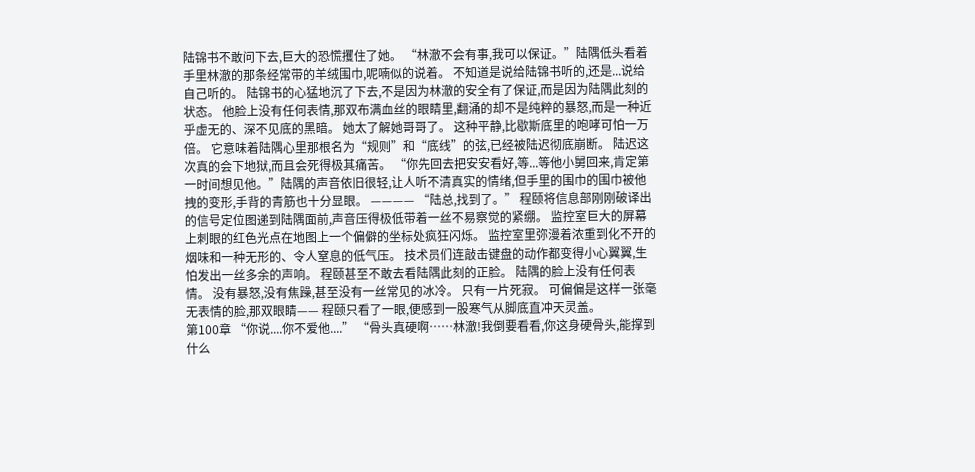陆锦书不敢问下去,巨大的恐慌攫住了她。 “林澈不会有事,我可以保证。”陆隅低头看着手里林澈的那条经常带的羊绒围巾,呢喃似的说着。 不知道是说给陆锦书听的,还是...说给自己听的。 陆锦书的心猛地沉了下去,不是因为林澈的安全有了保证,而是因为陆隅此刻的状态。 他脸上没有任何表情,那双布满血丝的眼睛里,翻涌的却不是纯粹的暴怒,而是一种近乎虚无的、深不见底的黑暗。 她太了解她哥哥了。 这种平静,比歇斯底里的咆哮可怕一万倍。 它意味着陆隅心里那根名为“规则”和“底线”的弦,已经被陆迟彻底崩断。 陆迟这次真的会下地狱,而且会死得极其痛苦。 “你先回去把安安看好,等...等他小舅回来,肯定第一时间想见他。”陆隅的声音依旧很轻,让人听不清真实的情绪,但手里的围巾的围巾被他拽的变形,手背的青筋也十分显眼。 ———— “陆总,找到了。” 程颐将信息部刚刚破译出的信号定位图递到陆隅面前,声音压得极低带着一丝不易察觉的紧绷。 监控室巨大的屏幕上刺眼的红色光点在地图上一个偏僻的坐标处疯狂闪烁。 监控室里弥漫着浓重到化不开的烟味和一种无形的、令人窒息的低气压。 技术员们连敲击键盘的动作都变得小心翼翼,生怕发出一丝多余的声响。 程颐甚至不敢去看陆隅此刻的正脸。 陆隅的脸上没有任何表情。 没有暴怒,没有焦躁,甚至没有一丝常见的冰冷。 只有一片死寂。 可偏偏是这样一张毫无表情的脸,那双眼睛—— 程颐只看了一眼,便感到一股寒气从脚底直冲天灵盖。
第100章 “你说....你不爱他....” “骨头真硬啊……林澈!我倒要看看,你这身硬骨头,能撑到什么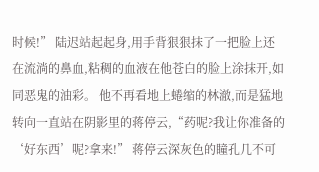时候!” 陆迟站起起身,用手背狠狠抹了一把脸上还在流淌的鼻血,粘稠的血液在他苍白的脸上涂抹开,如同恶鬼的油彩。 他不再看地上蜷缩的林澈,而是猛地转向一直站在阴影里的蒋停云,“药呢?我让你准备的‘好东西’呢?拿来!” 蒋停云深灰色的瞳孔几不可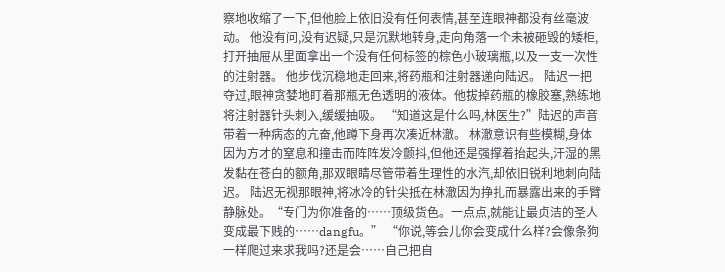察地收缩了一下,但他脸上依旧没有任何表情,甚至连眼神都没有丝毫波动。 他没有问,没有迟疑,只是沉默地转身,走向角落一个未被砸毁的矮柜,打开抽屉从里面拿出一个没有任何标签的棕色小玻璃瓶,以及一支一次性的注射器。 他步伐沉稳地走回来,将药瓶和注射器递向陆迟。 陆迟一把夺过,眼神贪婪地盯着那瓶无色透明的液体。他拔掉药瓶的橡胶塞,熟练地将注射器针头刺入,缓缓抽吸。 “知道这是什么吗,林医生?”陆迟的声音带着一种病态的亢奋,他蹲下身再次凑近林澈。 林澈意识有些模糊,身体因为方才的窒息和撞击而阵阵发冷颤抖,但他还是强撑着抬起头,汗湿的黑发黏在苍白的额角,那双眼睛尽管带着生理性的水汽,却依旧锐利地刺向陆迟。 陆迟无视那眼神,将冰冷的针尖抵在林澈因为挣扎而暴露出来的手臂静脉处。“专门为你准备的……顶级货色。一点点,就能让最贞洁的圣人变成最下贱的……dangfu。” “你说,等会儿你会变成什么样?会像条狗一样爬过来求我吗?还是会……自己把自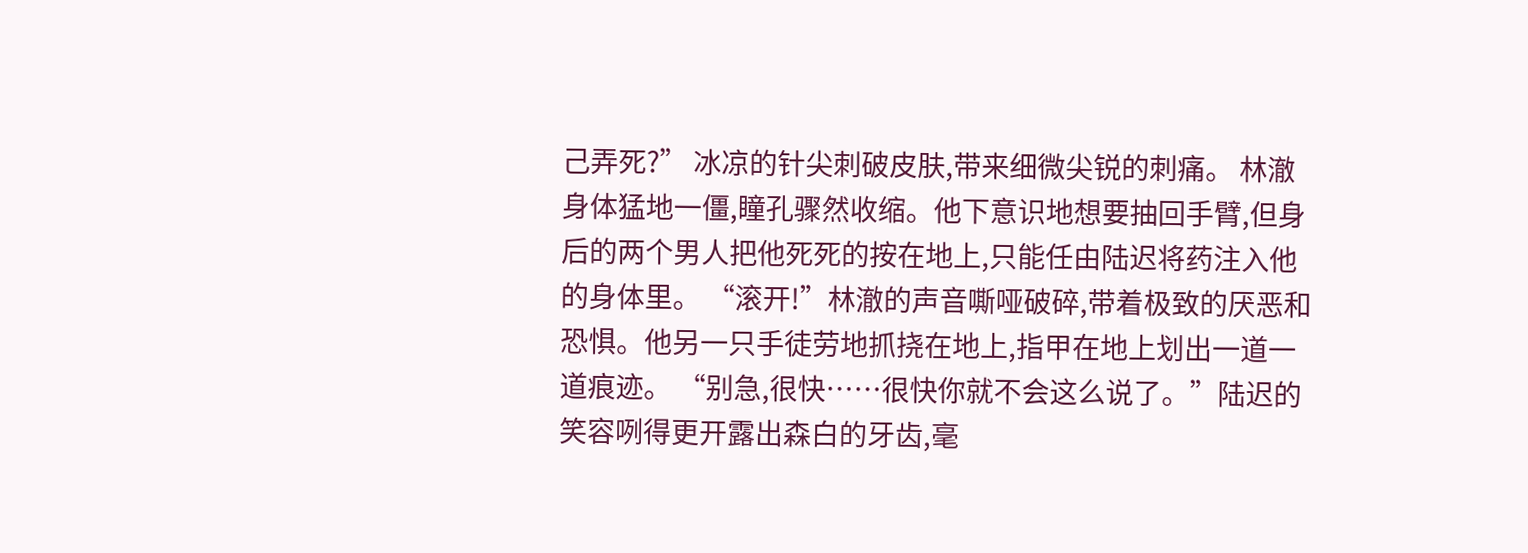己弄死?” 冰凉的针尖刺破皮肤,带来细微尖锐的刺痛。 林澈身体猛地一僵,瞳孔骤然收缩。他下意识地想要抽回手臂,但身后的两个男人把他死死的按在地上,只能任由陆迟将药注入他的身体里。 “滚开!”林澈的声音嘶哑破碎,带着极致的厌恶和恐惧。他另一只手徒劳地抓挠在地上,指甲在地上划出一道一道痕迹。 “别急,很快……很快你就不会这么说了。”陆迟的笑容咧得更开露出森白的牙齿,毫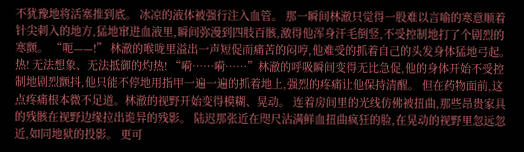不犹豫地将活塞推到底。 冰凉的液体被强行注入血管。 那一瞬间林澈只觉得一股难以言喻的寒意顺着针尖刺入的地方,猛地窜进血液里,瞬间弥漫到四肢百骸,激得他浑身汗毛倒竖,不受控制地打了个剧烈的寒颤。 “呃——!” 林澈的喉咙里溢出一声短促而痛苦的闷哼,他难受的抓着自己的头发身体猛地弓起。 热! 无法想象、无法抵御的灼热! “嗬……嗬……”林澈的呼吸瞬间变得无比急促,他的身体开始不受控制地剧烈颤抖,他只能不停地用指甲一遍一遍的抓着地上,强烈的疼痛让他保持清醒。 但在药物面前,这点疼痛根本微不足道。林澈的视野开始变得模糊、晃动。 连着房间里的光线仿佛被扭曲,那些昂贵家具的残骸在视野边缘拉出诡异的残影。 陆迟那张近在咫尺沾满鲜血扭曲疯狂的脸,在晃动的视野里忽远忽近,如同地狱的投影。 更可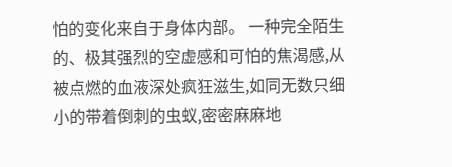怕的变化来自于身体内部。 一种完全陌生的、极其强烈的空虚感和可怕的焦渴感,从被点燃的血液深处疯狂滋生,如同无数只细小的带着倒刺的虫蚁,密密麻麻地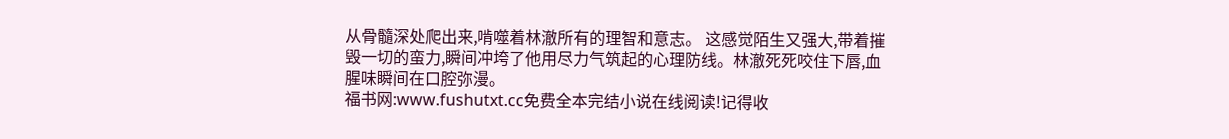从骨髓深处爬出来,啃噬着林澈所有的理智和意志。 这感觉陌生又强大,带着摧毁一切的蛮力,瞬间冲垮了他用尽力气筑起的心理防线。林澈死死咬住下唇,血腥味瞬间在口腔弥漫。
福书网:www.fushutxt.cc免费全本完结小说在线阅读!记得收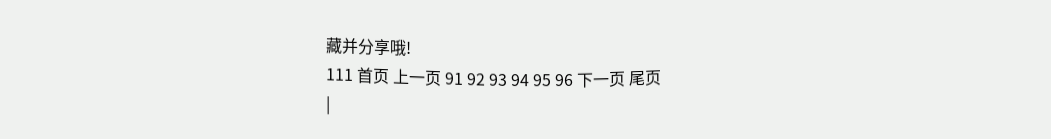藏并分享哦!
111 首页 上一页 91 92 93 94 95 96 下一页 尾页
|